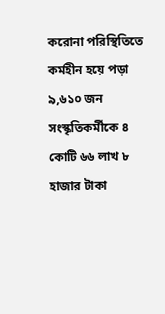করোনা পরিস্থিতিতে কর্মহীন হয়ে পড়া ৯,৬১০ জন সংস্কৃতিকর্মীকে ৪ কোটি ৬৬ লাখ ৮ হাজার টাকা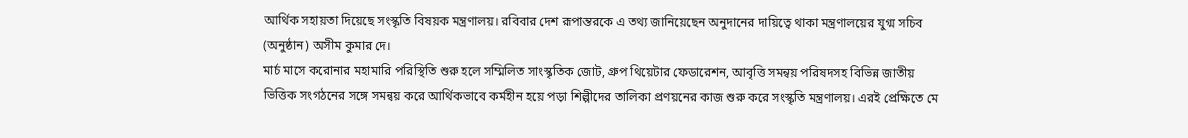আর্থিক সহায়তা দিয়েছে সংস্কৃতি বিষয়ক মন্ত্রণালয়। রবিবার দেশ রূপান্তরকে এ তথ্য জানিয়েছেন অনুদানের দায়িত্বে থাকা মন্ত্রণালয়ের যুগ্ম সচিব (অনুষ্ঠান) অসীম কুমার দে।
মার্চ মাসে করোনার মহামারি পরিস্থিতি শুরু হলে সম্মিলিত সাংস্কৃতিক জোট, গ্রুপ থিয়েটার ফেডারেশন, আবৃত্তি সমন্বয় পরিষদসহ বিভিন্ন জাতীয় ভিত্তিক সংগঠনের সঙ্গে সমন্বয় করে আর্থিকভাবে কর্মহীন হয়ে পড়া শিল্পীদের তালিকা প্রণয়নের কাজ শুরু করে সংস্কৃতি মন্ত্রণালয়। এরই প্রেক্ষিতে মে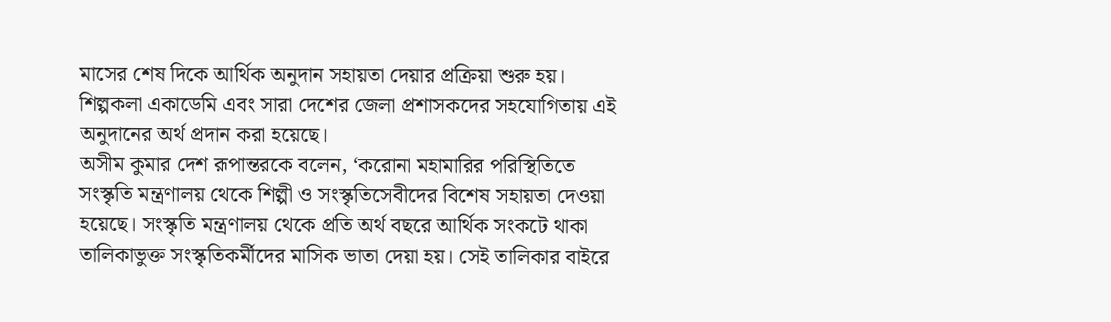মাসের শেষ দিকে আর্থিক অনুদান সহায়তা দেয়ার প্রক্রিয়া শুরু হয়। শিল্পকলা একাডেমি এবং সারা দেশের জেলা প্রশাসকদের সহযোগিতায় এই অনুদানের অর্থ প্রদান করা হয়েছে।
অসীম কুমার দেশ রূপান্তরকে বলেন, ‘করোনা মহামারির পরিস্থিতিতে সংস্কৃতি মন্ত্রণালয় থেকে শিল্পী ও সংস্কৃতিসেবীদের বিশেষ সহায়তা দেওয়া হয়েছে। সংস্কৃতি মন্ত্রণালয় থেকে প্রতি অর্থ বছরে আর্থিক সংকটে থাকা তালিকাভুক্ত সংস্কৃতিকর্মীদের মাসিক ভাতা দেয়া হয়। সেই তালিকার বাইরে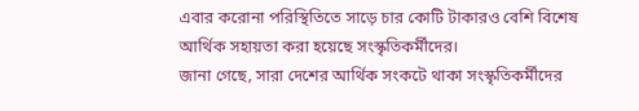এবার করোনা পরিস্থিতিতে সাড়ে চার কোটি টাকারও বেশি বিশেষ আর্থিক সহায়তা করা হয়েছে সংস্কৃতিকর্মীদের।
জানা গেছে, সারা দেশের আর্থিক সংকটে থাকা সংস্কৃতিকর্মীদের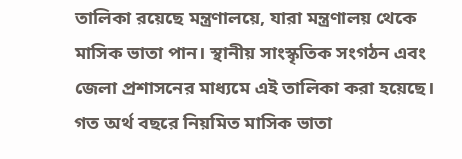তালিকা রয়েছে মন্ত্রণালয়ে, যারা মন্ত্রণালয় থেকে মাসিক ভাতা পান। স্থানীয় সাংস্কৃতিক সংগঠন এবং জেলা প্রশাসনের মাধ্যমে এই তালিকা করা হয়েছে। গত অর্থ বছরে নিয়মিত মাসিক ভাতা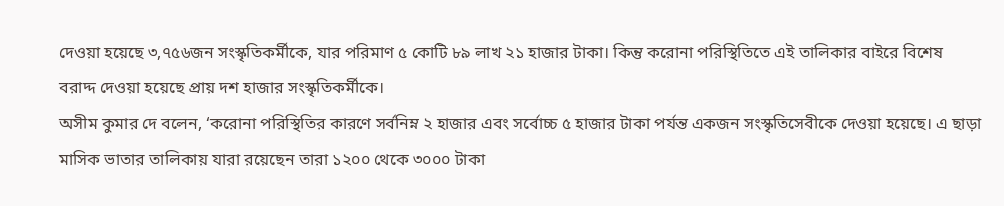দেওয়া হয়েছে ৩,৭৫৬জন সংস্কৃতিকর্মীকে, যার পরিমাণ ৫ কোটি ৮৯ লাখ ২১ হাজার টাকা। কিন্তু করোনা পরিস্থিতিতে এই তালিকার বাইরে বিশেষ বরাদ্দ দেওয়া হয়েছে প্রায় দশ হাজার সংস্কৃতিকর্মীকে।
অসীম কুমার দে বলেন, ‘করোনা পরিস্থিতির কারণে সর্বনিম্ন ২ হাজার এবং সর্বোচ্চ ৫ হাজার টাকা পর্যন্ত একজন সংস্কৃতিসেবীকে দেওয়া হয়েছে। এ ছাড়া মাসিক ভাতার তালিকায় যারা রয়েছেন তারা ১২০০ থেকে ৩০০০ টাকা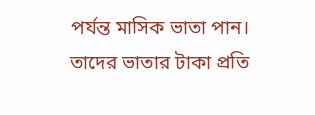পর্যন্ত মাসিক ভাতা পান। তাদের ভাতার টাকা প্রতি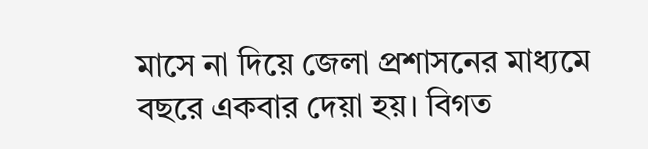মাসে না দিয়ে জেলা প্রশাসনের মাধ্যমে বছরে একবার দেয়া হয়। বিগত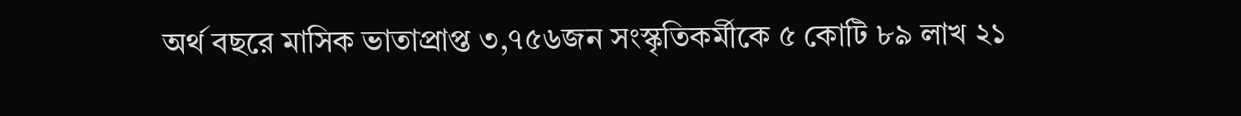অর্থ বছরে মাসিক ভাতাপ্রাপ্ত ৩,৭৫৬জন সংস্কৃতিকর্মীকে ৫ কোটি ৮৯ লাখ ২১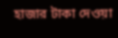হাজার টাকা দেওয়া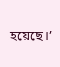হয়েছে।’